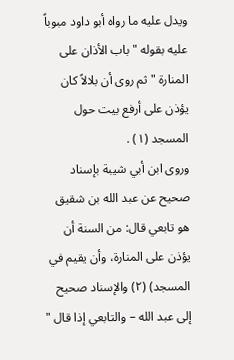ويدل عليه ما رواه أبو داود مبوباً عليه بقوله " باب الأذان على المنارة " ثم روى أن بلالاً كان يؤذن على أرفع بيت حول المسجد (١) .
وروى ابن أبي شيبة بإسناد صحيح عن عبد الله بن شقيق هو تابعي قال: من السنة أن يؤذن على المنارة، وأن يقيم في المسجد) (٢) والإسناد صحيح إلى عبد الله – والتابعي إذا قال "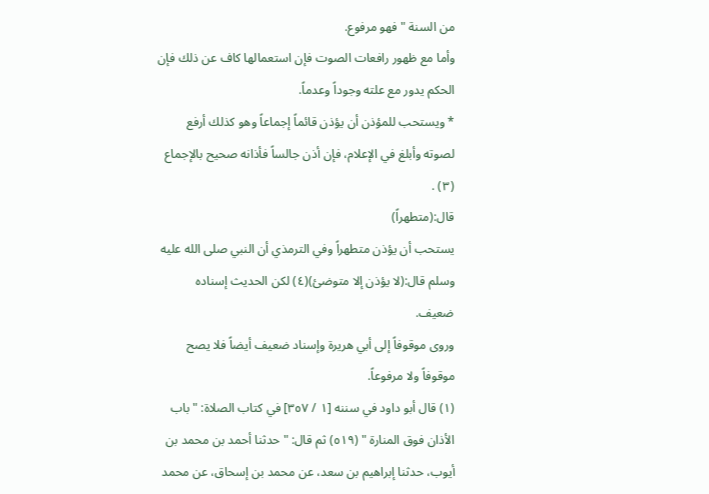من السنة " فهو مرفوع.
وأما مع ظهور رافعات الصوت فإن استعمالها كاف عن ذلك فإن الحكم يدور مع علته وجوداً وعدماً.
* ويستحب للمؤذن أن يؤذن قائماً إجماعاً وهو كذلك أرفع لصوته وأبلغ في الإعلام، فإن أذن جالساً فأذانه صحيح بالإجماع (٣) .
قال:(متطهراً)
يستحب أن يؤذن متطهراً وفي الترمذي أن النبي صلى الله عليه وسلم قال:(لا يؤذن إلا متوضئ)(٤) لكن الحديث إسناده ضعيف.
وروى موقوفاً إلى أبي هريرة وإسناد ضعيف أيضاً فلا يصح موقوفاً ولا مرفوعاً.
(١) قال أبو داود في سننه [١ / ٣٥٧] في كتاب الصلاة: " باب الأذان فوق المنارة " (٥١٩) ثم قال: " حدثنا أحمد بن محمد بن أيوب، حدثنا إبراهيم بن سعد، عن محمد بن إسحاق، عن محمد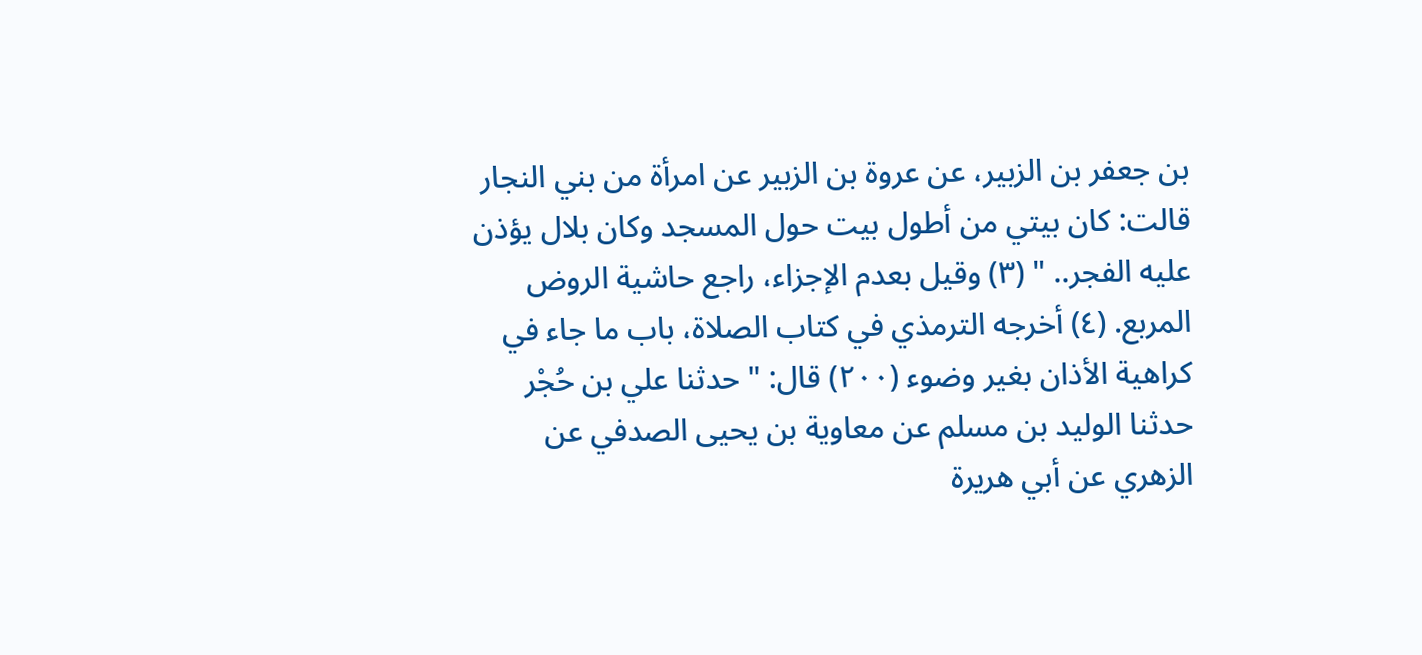بن جعفر بن الزبير، عن عروة بن الزبير عن امرأة من بني النجار قالت: كان بيتي من أطول بيت حول المسجد وكان بلال يؤذن عليه الفجر.. " (٣) وقيل بعدم الإجزاء، راجع حاشية الروض المربع. (٤) أخرجه الترمذي في كتاب الصلاة، باب ما جاء في كراهية الأذان بغير وضوء (٢٠٠) قال: " حدثنا علي بن حُجْر حدثنا الوليد بن مسلم عن معاوية بن يحيى الصدفي عن الزهري عن أبي هريرة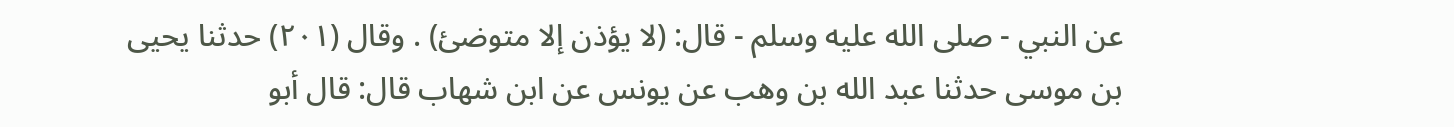عن النبي - صلى الله عليه وسلم - قال: (لا يؤذن إلا متوضئ) . وقال (٢٠١) حدثنا يحيى بن موسى حدثنا عبد الله بن وهب عن يونس عن ابن شهاب قال: قال أبو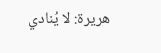هريرة: لا يُنادي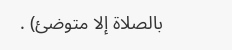بالصلاة إلا متوضئ) .